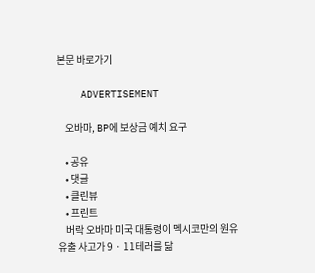본문 바로가기

    ADVERTISEMENT

    오바마, BP에 보상금 예치 요구

    • 공유
    • 댓글
    • 클린뷰
    • 프린트
    버락 오바마 미국 대통령이 멕시코만의 원유 유출 사고가 9 · 11테러를 닮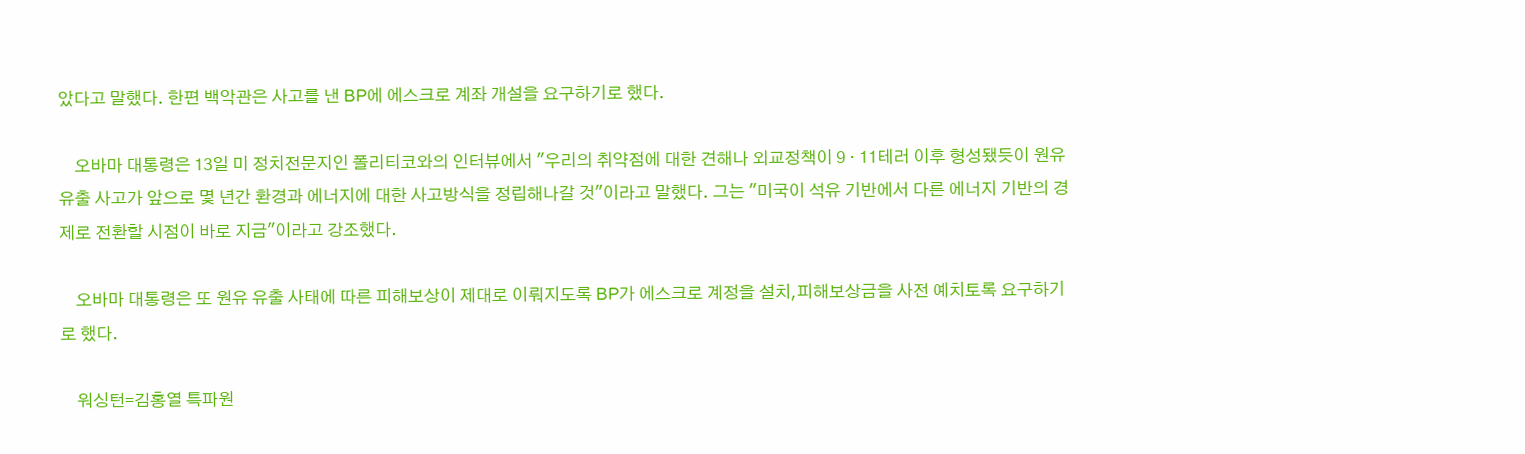았다고 말했다. 한편 백악관은 사고를 낸 BP에 에스크로 계좌 개설을 요구하기로 했다.

    오바마 대통령은 13일 미 정치전문지인 폴리티코와의 인터뷰에서 "우리의 취약점에 대한 견해나 외교정책이 9 · 11테러 이후 형성됐듯이 원유 유출 사고가 앞으로 몇 년간 환경과 에너지에 대한 사고방식을 정립해나갈 것"이라고 말했다. 그는 "미국이 석유 기반에서 다른 에너지 기반의 경제로 전환할 시점이 바로 지금"이라고 강조했다.

    오바마 대통령은 또 원유 유출 사태에 따른 피해보상이 제대로 이뤄지도록 BP가 에스크로 계정을 설치,피해보상금을 사전 예치토록 요구하기로 했다.

    워싱턴=김홍열 특파원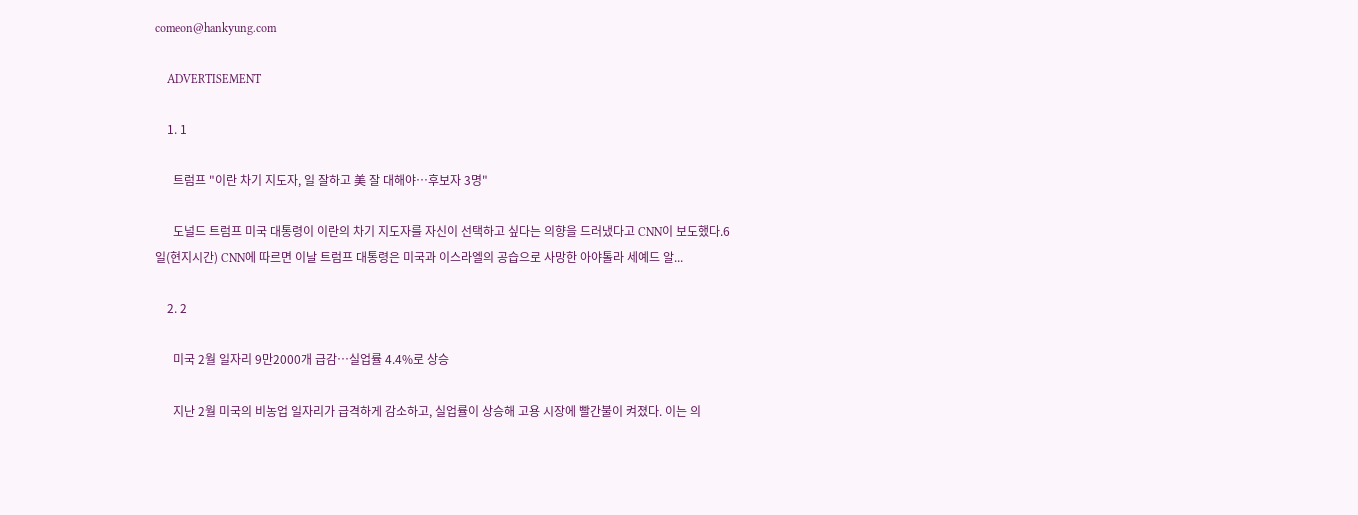comeon@hankyung.com

    ADVERTISEMENT

    1. 1

      트럼프 "이란 차기 지도자, 일 잘하고 美 잘 대해야…후보자 3명"

      도널드 트럼프 미국 대통령이 이란의 차기 지도자를 자신이 선택하고 싶다는 의향을 드러냈다고 CNN이 보도했다.6일(현지시간) CNN에 따르면 이날 트럼프 대통령은 미국과 이스라엘의 공습으로 사망한 아야톨라 세예드 알...

    2. 2

      미국 2월 일자리 9만2000개 급감…실업률 4.4%로 상승

      지난 2월 미국의 비농업 일자리가 급격하게 감소하고, 실업률이 상승해 고용 시장에 빨간불이 켜졌다. 이는 의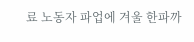료 노동자 파업에 겨울 한파까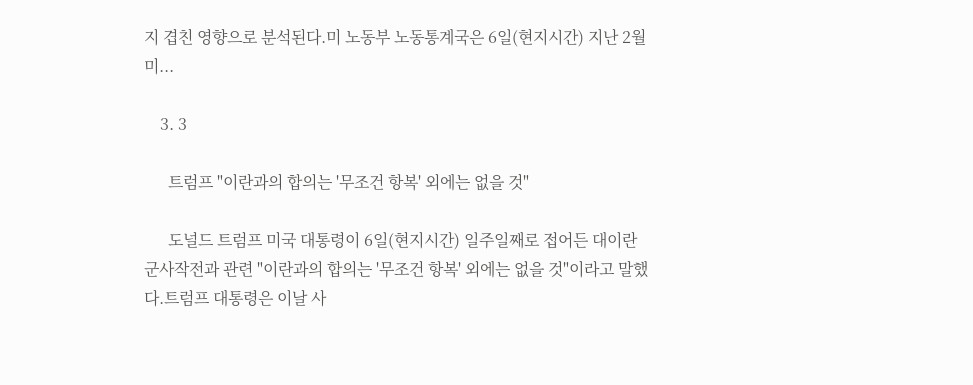지 겹친 영향으로 분석된다.미 노동부 노동통계국은 6일(현지시간) 지난 2월 미...

    3. 3

      트럼프 "이란과의 합의는 '무조건 항복' 외에는 없을 것"

      도널드 트럼프 미국 대통령이 6일(현지시간) 일주일째로 접어든 대이란 군사작전과 관련 "이란과의 합의는 '무조건 항복' 외에는 없을 것"이라고 말했다.트럼프 대통령은 이날 사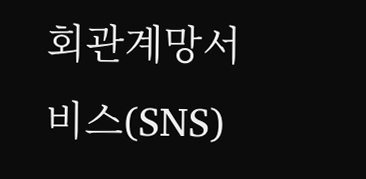회관계망서비스(SNS)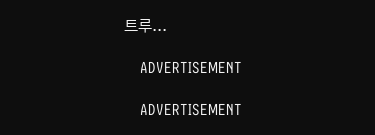트루...

    ADVERTISEMENT

    ADVERTISEMENT